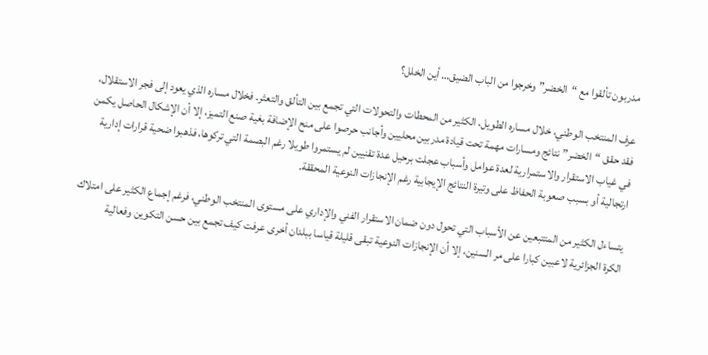مدربون تألقوا مع “الخضر” وخرجوا من الباب الضيق… أين الخلل؟

عرف المنتخب الوطني، خلال مساره الطويل، الكثير من المحطات والتحولات التي تجمع بين التألق والتعثر. فخلال مساره الذي يعود إلى فجر الاستقلال، فقد حقق “الخضر” نتائج ومسارات مهمة تحت قيادة مدربين محليين وأجانب حرصوا على منح الإضافة بغية صنع التميز، إلا أن الإشكال الحاصل يكمن في غياب الاستقرار والاستمرارية لعدة عوامل وأسباب عجلت برحيل عدة تقنيين لم يستمروا طويلا رغم البصمة التي تركوها، فذهبوا ضحية قرارات إدارية ارتجالية أو بسبب صعوبة الحفاظ على وتيرة النتائج الإيجابية رغم الإنجازات النوعية المحققة.

يتساءل الكثير من المتتبعين عن الأسباب التي تحول دون ضمان الاستقرار الفني والإداري على مستوى المنتخب الوطني، فرغم إجماع الكثير على امتلاك الكرة الجزائرية لاعبين كبارا على مر السنين، إلا أن الإنجازات النوعية تبقى قليلة قياسا ببلدان أخرى عرفت كيف تجمع بين حسن التكوين وفعالية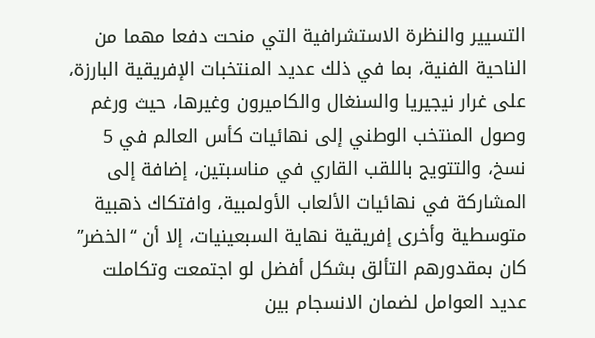التسيير والنظرة الاستشرافية التي منحت دفعا مهما من الناحية الفنية، بما في ذلك عديد المنتخبات الإفريقية البارزة، على غرار نيجيريا والسنغال والكاميرون وغيرها، حيث ورغم وصول المنتخب الوطني إلى نهائيات كأس العالم في 5 نسخ، والتتويج باللقب القاري في مناسبتين، إضافة إلى المشاركة في نهائيات الألعاب الأولمبية، وافتكاك ذهبية متوسطية وأخرى إفريقية نهاية السبعينيات، إلا أن “الخضر” كان بمقدورهم التألق بشكل أفضل لو اجتمعت وتكاملت عديد العوامل لضمان الانسجام بين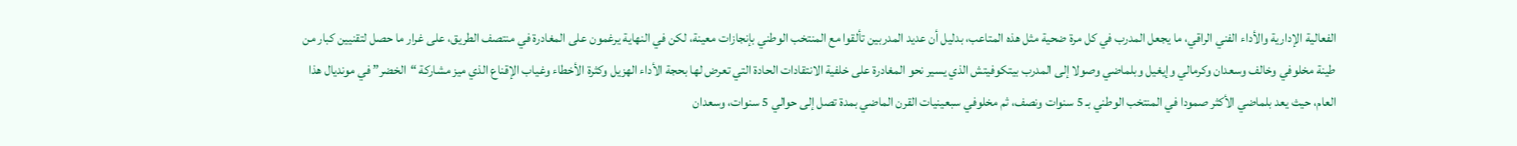الفعالية الإدارية والأداء الفني الراقي، ما يجعل المدرب في كل مرة ضحية مثل هذه المتاعب، بدليل أن عديد المدربين تألقوا مع المنتخب الوطني بإنجازات معينة، لكن في النهاية يرغمون على المغادرة في منتصف الطريق، على غرار ما حصل لتقنيين كبار من طينة مخلوفي وخالف وسعدان وكرمالي وإيغيل وبلماضي وصولا إلى المدرب بيتكوفيتش الذي يسير نحو المغادرة على خلفية الانتقادات الحادة التي تعرض لها بحجة الأداء الهزيل وكثرة الأخطاء وغياب الإقناع الذي ميز مشاركة “الخضر” في مونديال هذا العام، حيث يعد بلماضي الأكثر صمودا في المنتخب الوطني بـ 5 سنوات ونصف، ثم مخلوفي سبعينيات القرن الماضي بمدة تصل إلى حوالي 5 سنوات، وسعدان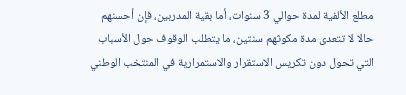مطلع الألفية لمدة حوالي 3 سنوات، أما بقية المدربين، فإن أحسنهم حالا لا تتعدى مدة مكوثهم سنتين، ما يتطلب الوقوف حول الأسباب التي تحول دون تكريس الاستقرار والاستمرارية في المنتخب الوطني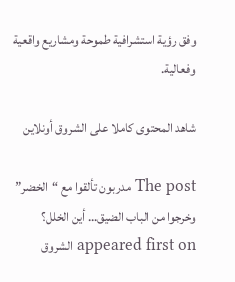وفق رؤية استشرافية طموحة ومشاريع واقعية وفعالية.

شاهد المحتوى كاملا على الشروق أونلاين

The post مدربون تألقوا مع “الخضر” وخرجوا من الباب الضيق… أين الخلل؟ appeared first on الشروق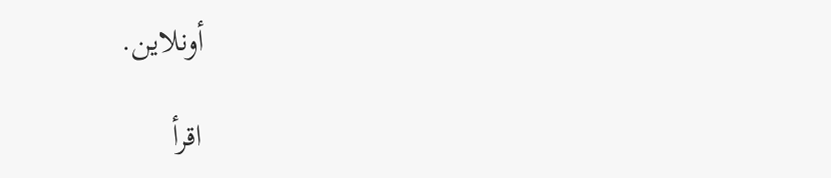أونلاين.

اقرأ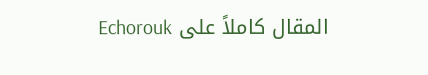المقال كاملاً على Echorouk